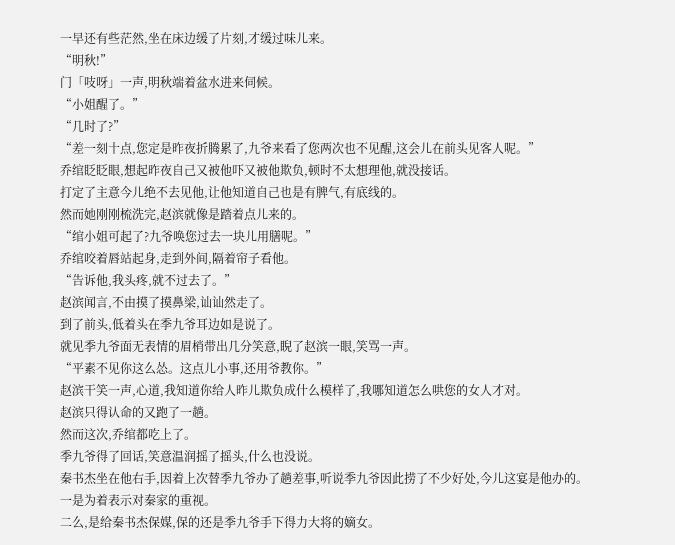一早还有些茫然,坐在床边缓了片刻,才缓过味儿来。
“明秋!”
门「吱呀」一声,明秋端着盆水进来伺候。
“小姐醒了。”
“几时了?”
“差一刻十点,您定是昨夜折腾累了,九爷来看了您两次也不见醒,这会儿在前头见客人呢。”
乔绾眨眨眼,想起昨夜自己又被他吓又被他欺负,顿时不太想理他,就没接话。
打定了主意今儿绝不去见他,让他知道自己也是有脾气,有底线的。
然而她刚刚梳洗完,赵滨就像是踏着点儿来的。
“绾小姐可起了?九爷唤您过去一块儿用膳呢。”
乔绾咬着唇站起身,走到外间,隔着帘子看他。
“告诉他,我头疼,就不过去了。”
赵滨闻言,不由摸了摸鼻梁,讪讪然走了。
到了前头,低着头在季九爷耳边如是说了。
就见季九爷面无表情的眉梢带出几分笑意,睨了赵滨一眼,笑骂一声。
“平素不见你这么怂。这点儿小事,还用爷教你。”
赵滨干笑一声,心道,我知道你给人昨儿欺负成什么模样了,我哪知道怎么哄您的女人才对。
赵滨只得认命的又跑了一趟。
然而这次,乔绾都吃上了。
季九爷得了回话,笑意温润摇了摇头,什么也没说。
秦书杰坐在他右手,因着上次替季九爷办了趟差事,听说季九爷因此捞了不少好处,今儿这宴是他办的。
一是为着表示对秦家的重视。
二么,是给秦书杰保媒,保的还是季九爷手下得力大将的嫡女。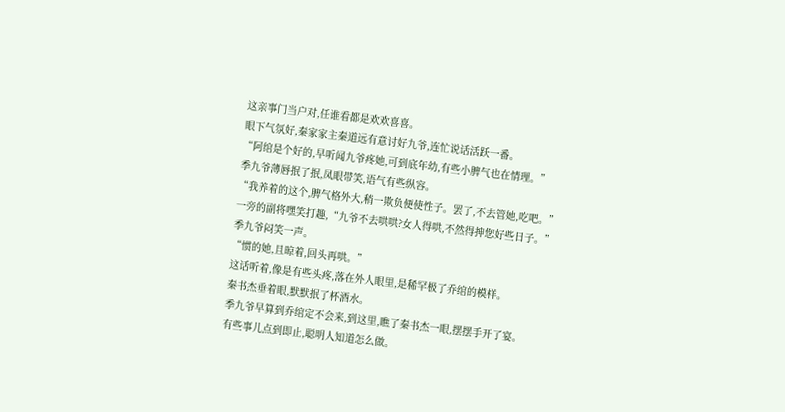这亲事门当户对,任谁看都是欢欢喜喜。
眼下气氛好,秦家家主秦道远有意讨好九爷,连忙说话活跃一番。
“阿绾是个好的,早听闻九爷疼她,可到底年幼,有些小脾气也在情理。”
季九爷薄唇抿了抿,凤眼带笑,语气有些纵容。
“我养着的这个,脾气格外大,稍一欺负便使性子。罢了,不去管她,吃吧。”
一旁的副将嘿笑打趣,“九爷不去哄哄?女人得哄,不然得抻您好些日子。”
季九爷闷笑一声。
“惯的她,且晾着,回头再哄。”
这话听着,像是有些头疼,落在外人眼里,是稀罕极了乔绾的模样。
秦书杰垂着眼,默默抿了杯酒水。
季九爷早算到乔绾定不会来,到这里,瞧了秦书杰一眼,摆摆手开了宴。
有些事儿点到即止,聪明人知道怎么做。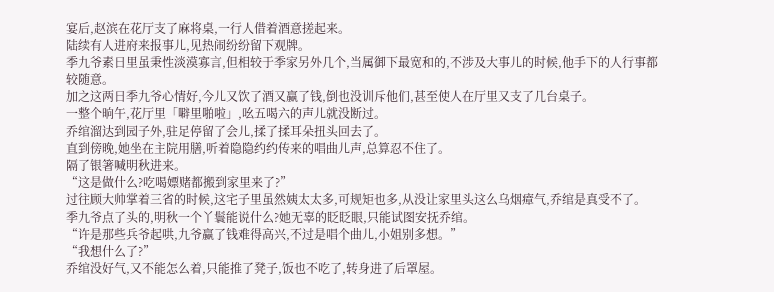宴后,赵滨在花厅支了麻将桌,一行人借着酒意搓起来。
陆续有人进府来报事儿,见热闹纷纷留下观牌。
季九爷素日里虽秉性淡漠寡言,但相较于季家另外几个,当属御下最宽和的,不涉及大事儿的时候,他手下的人行事都较随意。
加之这两日季九爷心情好,今儿又饮了酒又赢了钱,倒也没训斥他们,甚至使人在厅里又支了几台桌子。
一整个晌午,花厅里「噼里啪啦」,吆五喝六的声儿就没断过。
乔绾溜达到园子外,驻足停留了会儿,揉了揉耳朵扭头回去了。
直到傍晚,她坐在主院用膳,听着隐隐约约传来的唱曲儿声,总算忍不住了。
隔了银箸喊明秋进来。
“这是做什么?吃喝嫖赌都搬到家里来了?”
过往顾大帅掌着三省的时候,这宅子里虽然姨太太多,可规矩也多,从没让家里头这么乌烟瘴气,乔绾是真受不了。
季九爷点了头的,明秋一个丫鬟能说什么?她无辜的眨眨眼,只能试图安抚乔绾。
“许是那些兵爷起哄,九爷赢了钱难得高兴,不过是唱个曲儿,小姐别多想。”
“我想什么了?”
乔绾没好气,又不能怎么着,只能推了凳子,饭也不吃了,转身进了后罩屋。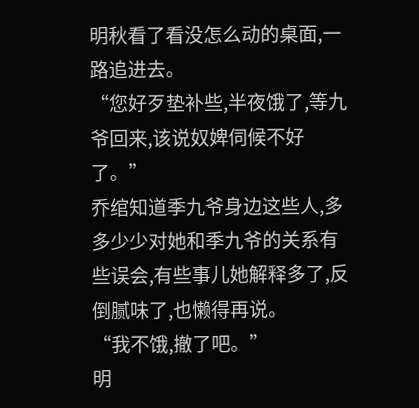明秋看了看没怎么动的桌面,一路追进去。
“您好歹垫补些,半夜饿了,等九爷回来,该说奴婢伺候不好了。”
乔绾知道季九爷身边这些人,多多少少对她和季九爷的关系有些误会,有些事儿她解释多了,反倒腻味了,也懒得再说。
“我不饿,撤了吧。”
明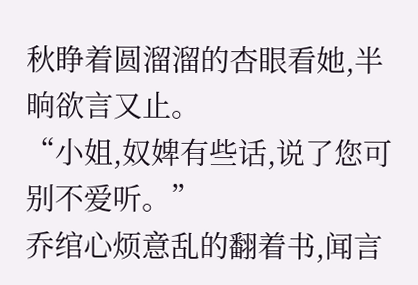秋睁着圆溜溜的杏眼看她,半晌欲言又止。
“小姐,奴婢有些话,说了您可别不爱听。”
乔绾心烦意乱的翻着书,闻言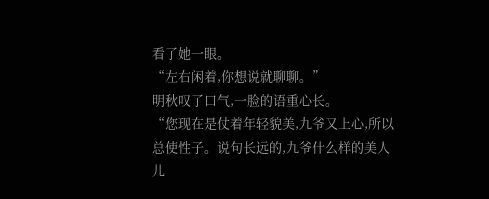看了她一眼。
“左右闲着,你想说就聊聊。”
明秋叹了口气,一脸的语重心长。
“您现在是仗着年轻貌美,九爷又上心,所以总使性子。说句长远的,九爷什么样的美人儿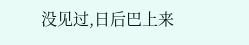没见过,日后巴上来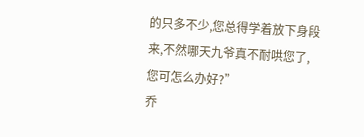的只多不少,您总得学着放下身段来,不然哪天九爷真不耐哄您了,您可怎么办好?”
乔